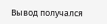Вывод получался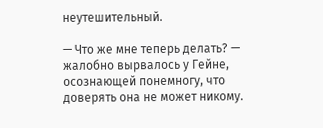неутешительный.

— Что же мне теперь делать? — жалобно вырвалось у Гейне, осознающей понемногу, что доверять она не может никому.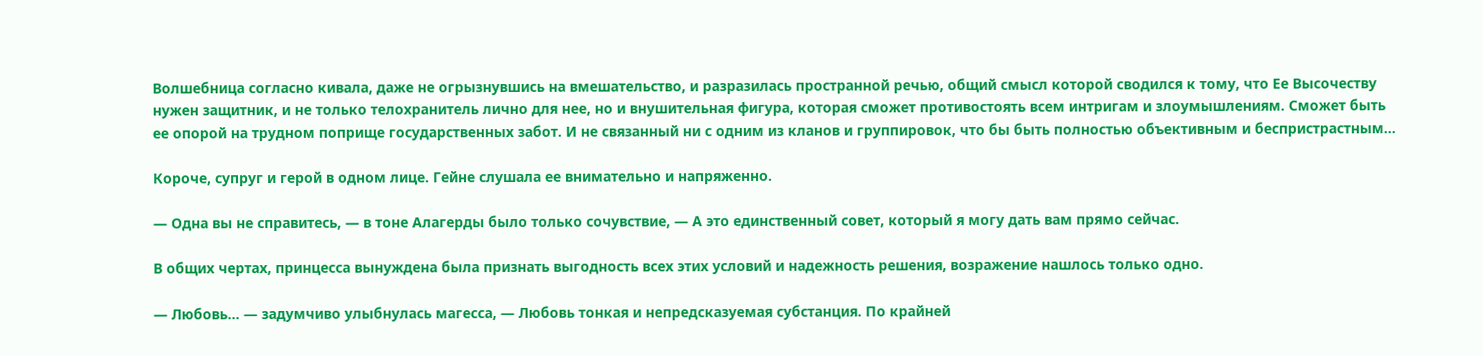Волшебница согласно кивала, даже не огрызнувшись на вмешательство, и разразилась пространной речью, общий смысл которой сводился к тому, что Ее Высочеству нужен защитник, и не только телохранитель лично для нее, но и внушительная фигура, которая сможет противостоять всем интригам и злоумышлениям. Сможет быть ее опорой на трудном поприще государственных забот. И не связанный ни с одним из кланов и группировок, что бы быть полностью объективным и беспристрастным…

Короче, супруг и герой в одном лице. Гейне слушала ее внимательно и напряженно.

— Одна вы не справитесь, — в тоне Алагерды было только сочувствие, — А это единственный совет, который я могу дать вам прямо сейчас.

В общих чертах, принцесса вынуждена была признать выгодность всех этих условий и надежность решения, возражение нашлось только одно.

— Любовь… — задумчиво улыбнулась магесса, — Любовь тонкая и непредсказуемая субстанция. По крайней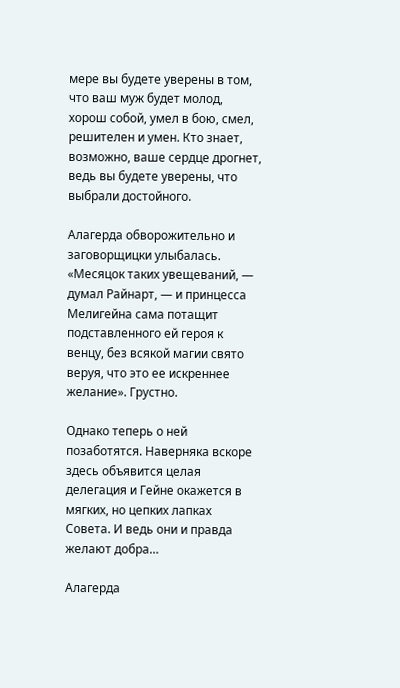мере вы будете уверены в том, что ваш муж будет молод, хорош собой, умел в бою, смел, решителен и умен. Кто знает, возможно, ваше сердце дрогнет, ведь вы будете уверены, что выбрали достойного.

Алагерда обворожительно и заговорщицки улыбалась. «Месяцок таких увещеваний, — думал Райнарт, — и принцесса Мелигейна сама потащит подставленного ей героя к венцу, без всякой магии свято веруя, что это ее искреннее желание». Грустно.

Однако теперь о ней позаботятся. Наверняка вскоре здесь объявится целая делегация и Гейне окажется в мягких, но цепких лапках Совета. И ведь они и правда желают добра…

Алагерда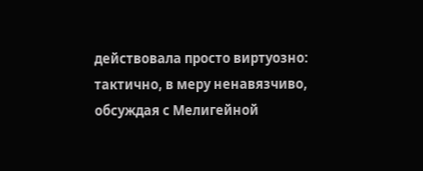действовала просто виртуозно: тактично, в меру ненавязчиво, обсуждая с Мелигейной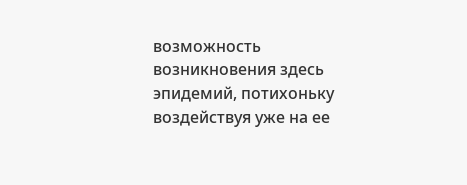возможность возникновения здесь эпидемий, потихоньку воздействуя уже на ее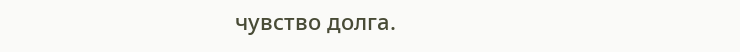чувство долга.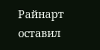Райнарт оставил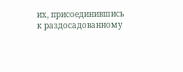их, присоединившись к раздосадованному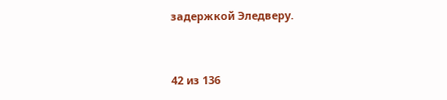задержкой Эледверу.



42 из 136